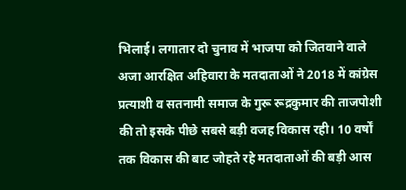भिलाई। लगातार दो चुनाव में भाजपा को जितवाने वाले अजा आरक्षित अहिवारा के मतदाताओं ने 2018 में कांग्रेस प्रत्याशी व सतनामी समाज के गुरू रूद्रकुमार की ताजपोशी की तो इसके पीछे सबसे बड़ी वजह विकास रही। 10 वर्षों तक विकास की बाट जोहते रहे मतदाताओं की बड़ी आस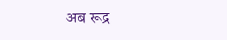अब रूद्र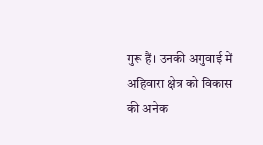गुरू हैं। उनकी अगुवाई में अहिवारा क्षेत्र को विकास की अनेक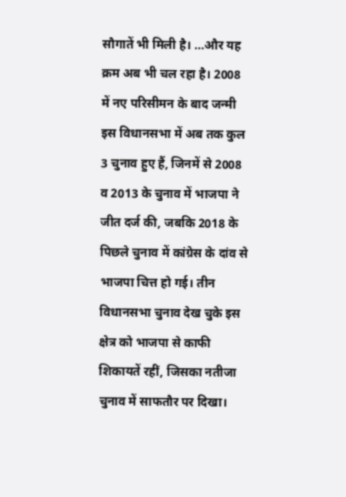सौगातें भी मिली है। …और यह क्रम अब भी चल रहा है। 2008 में नए परिसीमन के बाद जन्मी इस विधानसभा में अब तक कुल 3 चुनाव हुए हैं, जिनमें से 2008 व 2013 के चुनाव में भाजपा ने जीत दर्ज की, जबकि 2018 के पिछले चुनाव में कांग्रेस के दांव से भाजपा चित्त हो गई। तीन विधानसभा चुनाव देख चुके इस क्षेत्र को भाजपा से काफी शिकायतें रहीं, जिसका नतीजा चुनाव में साफतौर पर दिखा।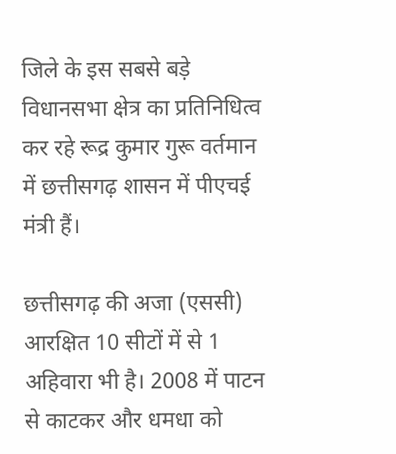जिले के इस सबसे बड़े विधानसभा क्षेत्र का प्रतिनिधित्व कर रहे रूद्र कुमार गुरू वर्तमान में छत्तीसगढ़ शासन में पीएचई मंत्री हैं।

छत्तीसगढ़ की अजा (एससी) आरक्षित 10 सीटों में से 1 अहिवारा भी है। 2008 में पाटन से काटकर और धमधा को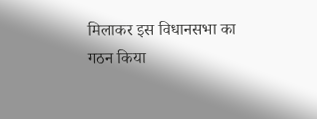मिलाकर इस विधानसभा का गठन किया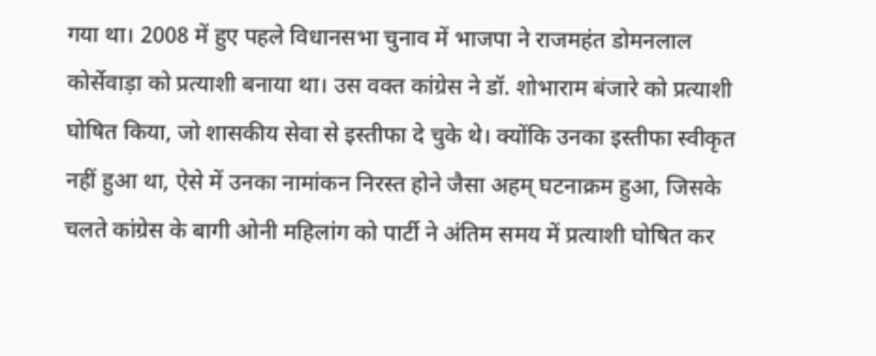गया था। 2008 में हुए पहले विधानसभा चुनाव में भाजपा ने राजमहंत डोमनलाल कोर्सेवाड़ा को प्रत्याशी बनाया था। उस वक्त कांग्रेस ने डॉ. शोभाराम बंजारे को प्रत्याशी घोषित किया, जो शासकीय सेवा से इस्तीफा दे चुके थे। क्योंकि उनका इस्तीफा स्वीकृत नहीं हुआ था, ऐसे में उनका नामांकन निरस्त होने जैसा अहम् घटनाक्रम हुआ, जिसके चलते कांग्रेस के बागी ओनी महिलांग को पार्टी ने अंतिम समय में प्रत्याशी घोषित कर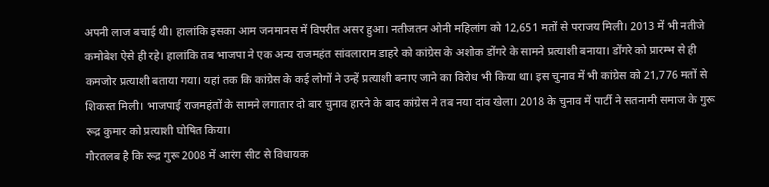अपनी लाज बचाई थी। हालांकि इसका आम जनमानस में विपरीत असर हुआ। नतीजतन ओनी महिलांग को 12,651 मतों से पराजय मिली। 2013 में भी नतीजे कमोबेश ऐसे ही रहे। हालांकि तब भाजपा ने एक अन्य राजमहंत सांवलाराम डाहरे को कांग्रेस के अशोक डोंगरे के सामने प्रत्याशी बनाया। डोंगरे को प्रारम्भ से ही कमजोर प्रत्याशी बताया गया। यहां तक कि कांग्रेस के कई लोगों ने उन्हें प्रत्याशी बनाए जाने का विरोध भी किया था। इस चुनाव में भी कांग्रेस को 21,776 मतों से शिकस्त मिली। भाजपाई राजमहंतों के सामने लगातार दो बार चुनाव हारने के बाद कांग्रेस ने तब नया दांव खेला। 2018 के चुनाव में पार्टी ने सतनामी समाज के गुरू रूद्र कुमार को प्रत्याशी घोषित किया।
गौरतलब है कि रूद्र गुरू 2008 में आरंग सीट से विधायक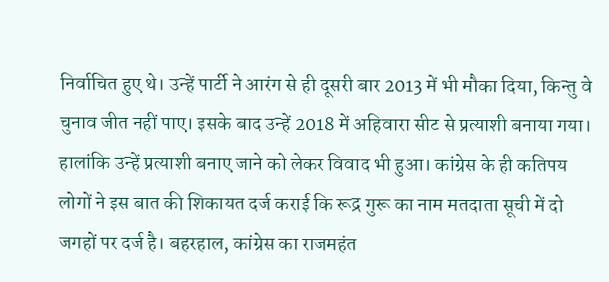निर्वाचित हुए थे। उन्हें पार्टी ने आरंग से ही दूसरी बार 2013 में भी मौका दिया, किन्तु वे चुनाव जीत नहीं पाए। इसके बाद उन्हें 2018 में अहिवारा सीट से प्रत्याशी बनाया गया। हालांकि उन्हें प्रत्याशी बनाए जाने को लेकर विवाद भी हुआ। कांग्रेस के ही कतिपय लोगों ने इस बात की शिकायत दर्ज कराई कि रूद्र गुरू का नाम मतदाता सूची में दो जगहों पर दर्ज है। बहरहाल, कांग्रेस का राजमहंत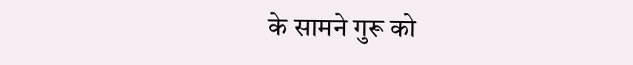के सामने गुरू को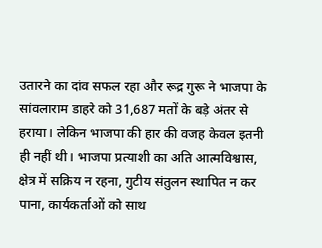उतारने का दांव सफल रहा और रूद्र गुरू ने भाजपा के सांवलाराम डाहरे को 31,687 मतों के बड़े अंतर से हराया। लेकिन भाजपा की हार की वजह केवल इतनी ही नहीं थी। भाजपा प्रत्याशी का अति आत्मविश्वास, क्षेत्र में सक्रिय न रहना, गुटीय संतुलन स्थापित न कर पाना, कार्यकर्ताओं को साथ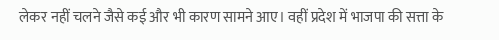लेकर नहीं चलने जैसे कई और भी कारण सामने आए। वहीं प्रदेश में भाजपा की सत्ता के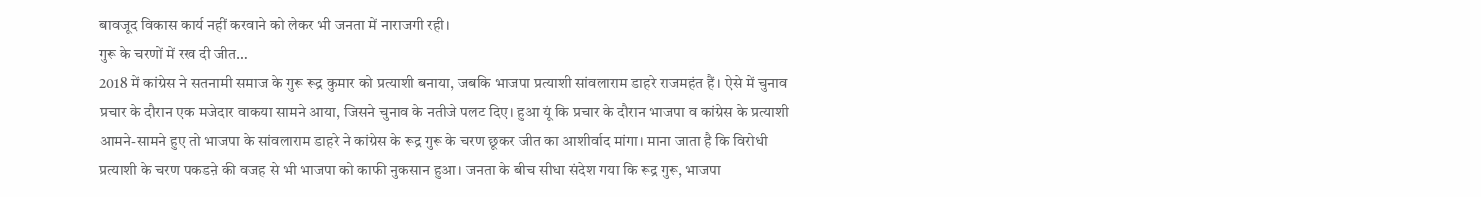बावजूद विकास कार्य नहीं करवाने को लेकर भी जनता में नाराजगी रही।
गुरू के चरणों में रख दी जीत…
2018 में कांग्रेस ने सतनामी समाज के गुरू रूद्र कुमार को प्रत्याशी बनाया, जबकि भाजपा प्रत्याशी सांवलाराम डाहरे राजमहंत हैं। ऐसे में चुनाव प्रचार के दौरान एक मजेदार वाकया सामने आया, जिसने चुनाव के नतीजे पलट दिए। हुआ यूं कि प्रचार के दौरान भाजपा व कांग्रेस के प्रत्याशी आमने-सामने हुए तो भाजपा के सांवलाराम डाहरे ने कांग्रेस के रूद्र गुरू के चरण छूकर जीत का आशीर्वाद मांगा। माना जाता है कि विरोधी प्रत्याशी के चरण पकडऩे की वजह से भी भाजपा को काफी नुकसान हुआ। जनता के बीच सीधा संदेश गया कि रूद्र गुरू, भाजपा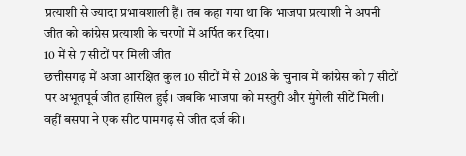प्रत्याशी से ज्यादा प्रभावशाली हैं। तब कहा गया था कि भाजपा प्रत्याशी ने अपनी जीत को कांग्रेस प्रत्याशी के चरणों में अर्पित कर दिया।
10 में से 7 सीटों पर मिली जीत
छत्तीसगढ़ में अजा आरक्षित कुल 10 सीटों में से 2018 के चुनाव में कांग्रेस को 7 सीटों पर अभूतपूर्व जीत हासिल हुई। जबकि भाजपा को मस्तुरी और मुंगेली सीटें मिली। वहीं बसपा ने एक सीट पामगढ़ से जीत दर्ज की।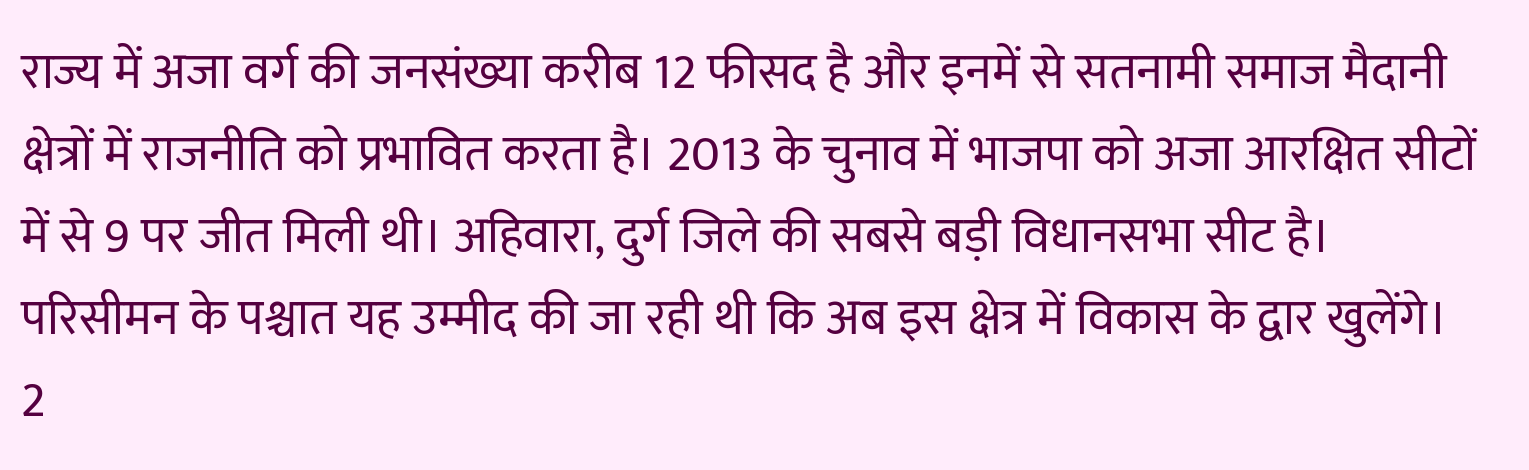राज्य में अजा वर्ग की जनसंख्या करीब 12 फीसद है और इनमें से सतनामी समाज मैदानी क्षेत्रों में राजनीति को प्रभावित करता है। 2013 के चुनाव में भाजपा को अजा आरक्षित सीटों में से 9 पर जीत मिली थी। अहिवारा, दुर्ग जिले की सबसे बड़ी विधानसभा सीट है। परिसीमन के पश्चात यह उम्मीद की जा रही थी कि अब इस क्षेत्र में विकास के द्वार खुलेंगे। 2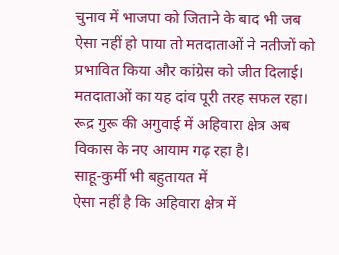चुनाव में भाजपा को जिताने के बाद भी जब ऐसा नहीं हो पाया तो मतदाताओं ने नतीजों को प्रभावित किया और कांग्रेस को जीत दिलाई। मतदाताओं का यह दांव पूरी तरह सफल रहा। रूद्र गुरू की अगुवाई में अहिवारा क्षेत्र अब विकास के नए आयाम गढ़ रहा है।
साहू-कुर्मी भी बहुतायत में
ऐसा नहीं है कि अहिवारा क्षेत्र में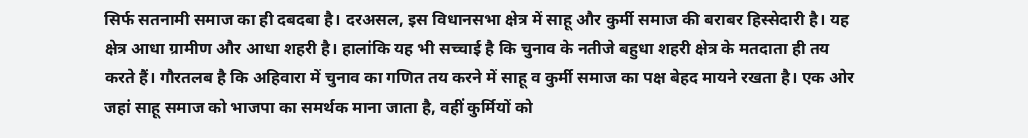सिर्फ सतनामी समाज का ही दबदबा है। दरअसल, इस विधानसभा क्षेत्र में साहू और कुर्मी समाज की बराबर हिस्सेदारी है। यह क्षेत्र आधा ग्रामीण और आधा शहरी है। हालांकि यह भी सच्चाई है कि चुनाव के नतीजे बहुधा शहरी क्षेत्र के मतदाता ही तय करते हैं। गौरतलब है कि अहिवारा में चुनाव का गणित तय करने में साहू व कुर्मी समाज का पक्ष बेहद मायने रखता है। एक ओर जहां साहू समाज को भाजपा का समर्थक माना जाता है, वहीं कुर्मियों को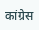कांग्रेस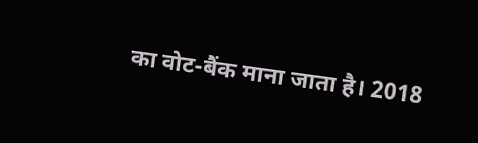का वोट-बैंक माना जाता है। 2018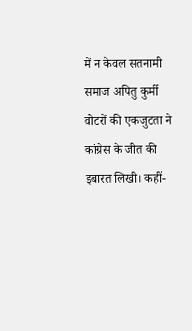में न केवल सतनामी समाज अपितु कुर्मी वोटरों की एकजुटता ने कांग्रेस के जीत की इबारत लिखी। कहीं-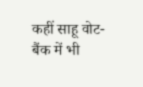कहीं साहू वोट-बैंक में भी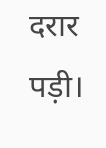दरार पड़ी।